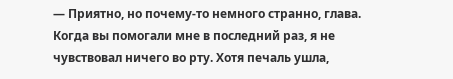— Приятно, но почему-то немного странно, глава. Когда вы помогали мне в последний раз, я не чувствовал ничего во рту. Хотя печаль ушла,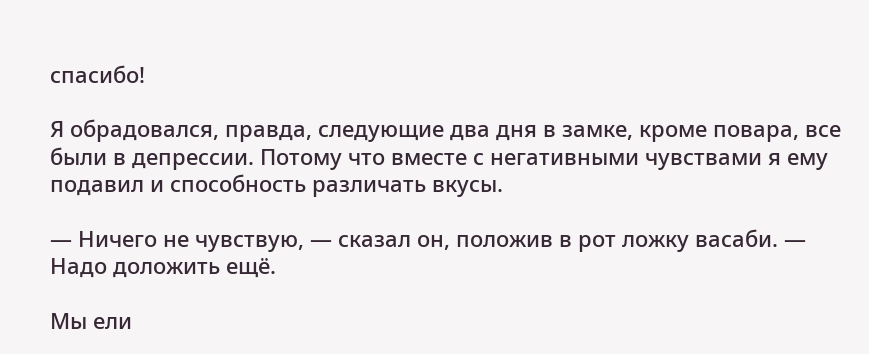спасибо!

Я обрадовался, правда, следующие два дня в замке, кроме повара, все были в депрессии. Потому что вместе с негативными чувствами я ему подавил и способность различать вкусы.

— Ничего не чувствую, — сказал он, положив в рот ложку васаби. — Надо доложить ещё.

Мы ели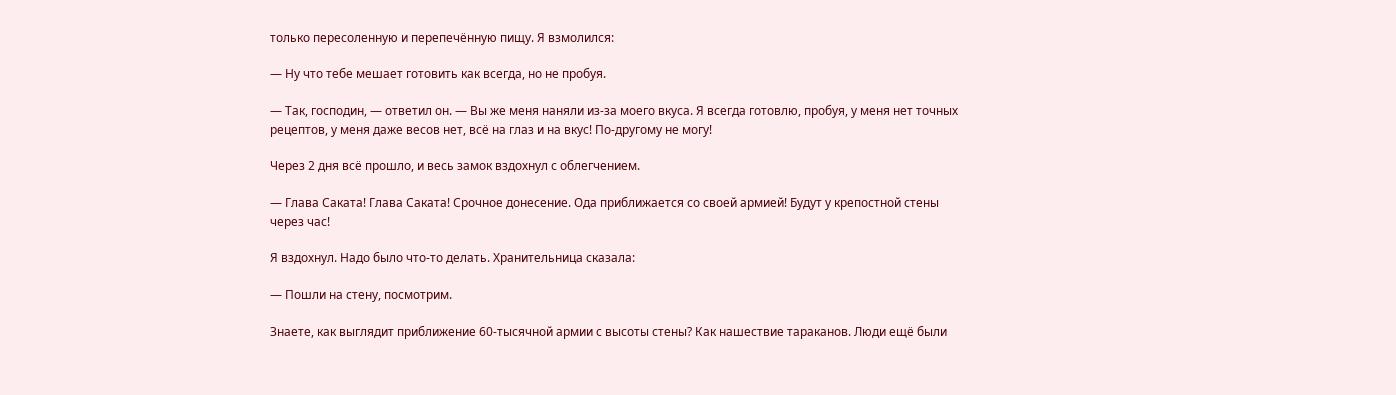только пересоленную и перепечённую пищу. Я взмолился:

— Ну что тебе мешает готовить как всегда, но не пробуя.

— Так, господин, — ответил он. — Вы же меня наняли из-за моего вкуса. Я всегда готовлю, пробуя, у меня нет точных рецептов, у меня даже весов нет, всё на глаз и на вкус! По-другому не могу!

Через 2 дня всё прошло, и весь замок вздохнул с облегчением.

— Глава Саката! Глава Саката! Срочное донесение. Ода приближается со своей армией! Будут у крепостной стены через час!

Я вздохнул. Надо было что-то делать. Хранительница сказала:

— Пошли на стену, посмотрим.

Знаете, как выглядит приближение 60-тысячной армии с высоты стены? Как нашествие тараканов. Люди ещё были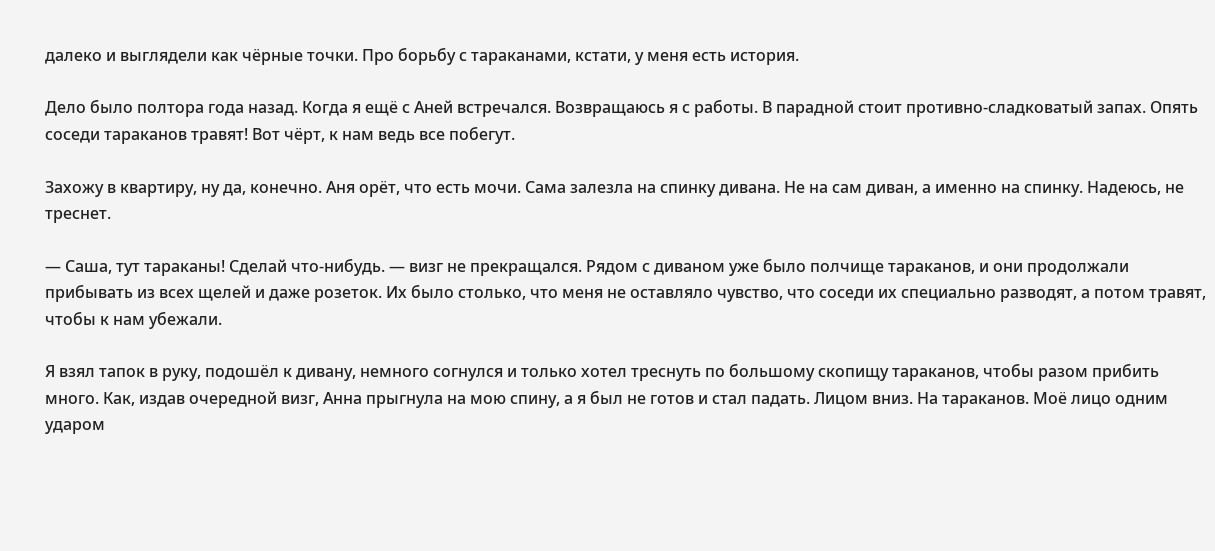далеко и выглядели как чёрные точки. Про борьбу с тараканами, кстати, у меня есть история.

Дело было полтора года назад. Когда я ещё с Аней встречался. Возвращаюсь я с работы. В парадной стоит противно-сладковатый запах. Опять соседи тараканов травят! Вот чёрт, к нам ведь все побегут.

Захожу в квартиру, ну да, конечно. Аня орёт, что есть мочи. Сама залезла на спинку дивана. Не на сам диван, а именно на спинку. Надеюсь, не треснет.

— Саша, тут тараканы! Сделай что-нибудь. — визг не прекращался. Рядом с диваном уже было полчище тараканов, и они продолжали прибывать из всех щелей и даже розеток. Их было столько, что меня не оставляло чувство, что соседи их специально разводят, а потом травят, чтобы к нам убежали.

Я взял тапок в руку, подошёл к дивану, немного согнулся и только хотел треснуть по большому скопищу тараканов, чтобы разом прибить много. Как, издав очередной визг, Анна прыгнула на мою спину, а я был не готов и стал падать. Лицом вниз. На тараканов. Моё лицо одним ударом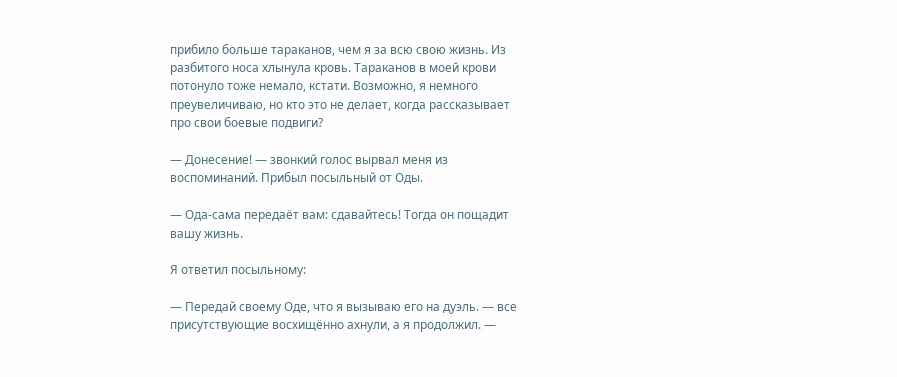прибило больше тараканов, чем я за всю свою жизнь. Из разбитого носа хлынула кровь. Тараканов в моей крови потонуло тоже немало, кстати. Возможно, я немного преувеличиваю, но кто это не делает, когда рассказывает про свои боевые подвиги?

— Донесение! — звонкий голос вырвал меня из воспоминаний. Прибыл посыльный от Оды.

— Ода-сама передаёт вам: сдавайтесь! Тогда он пощадит вашу жизнь.

Я ответил посыльному:

— Передай своему Оде, что я вызываю его на дуэль. — все присутствующие восхищённо ахнули, а я продолжил. —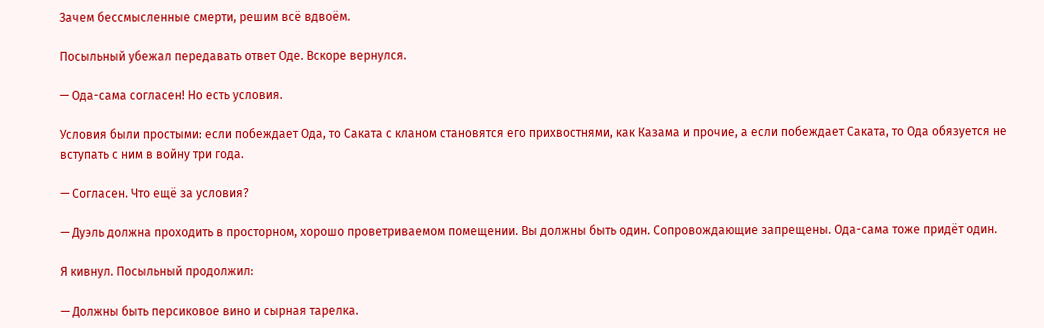Зачем бессмысленные смерти, решим всё вдвоём.

Посыльный убежал передавать ответ Оде. Вскоре вернулся.

— Ода-сама согласен! Но есть условия.

Условия были простыми: если побеждает Ода, то Саката с кланом становятся его прихвостнями, как Казама и прочие, а если побеждает Саката, то Ода обязуется не вступать с ним в войну три года.

— Согласен. Что ещё за условия?

— Дуэль должна проходить в просторном, хорошо проветриваемом помещении. Вы должны быть один. Сопровождающие запрещены. Ода-сама тоже придёт один.

Я кивнул. Посыльный продолжил:

— Должны быть персиковое вино и сырная тарелка.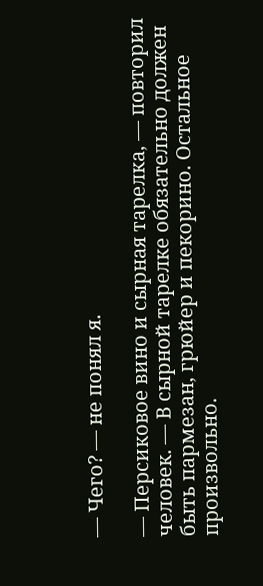— Чего? — не понял я.

— Персиковое вино и сырная тарелка, — повторил человек. — В сырной тарелке обязательно должен быть пармезан, грюйер и пекорино. Остальное произвольно.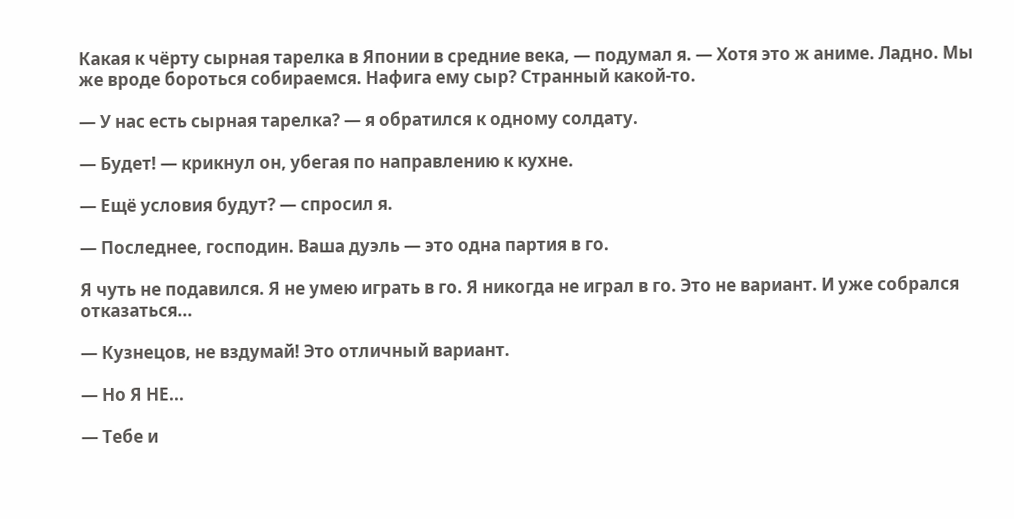Какая к чёрту сырная тарелка в Японии в средние века, — подумал я. — Хотя это ж аниме. Ладно. Мы же вроде бороться собираемся. Нафига ему сыр? Странный какой-то.

— У нас есть сырная тарелка? — я обратился к одному солдату.

— Будет! — крикнул он, убегая по направлению к кухне.

— Ещё условия будут? — спросил я.

— Последнее, господин. Ваша дуэль — это одна партия в го.

Я чуть не подавился. Я не умею играть в го. Я никогда не играл в го. Это не вариант. И уже собрался отказаться...

— Кузнецов, не вздумай! Это отличный вариант.

— Но Я НЕ...

— Тебе и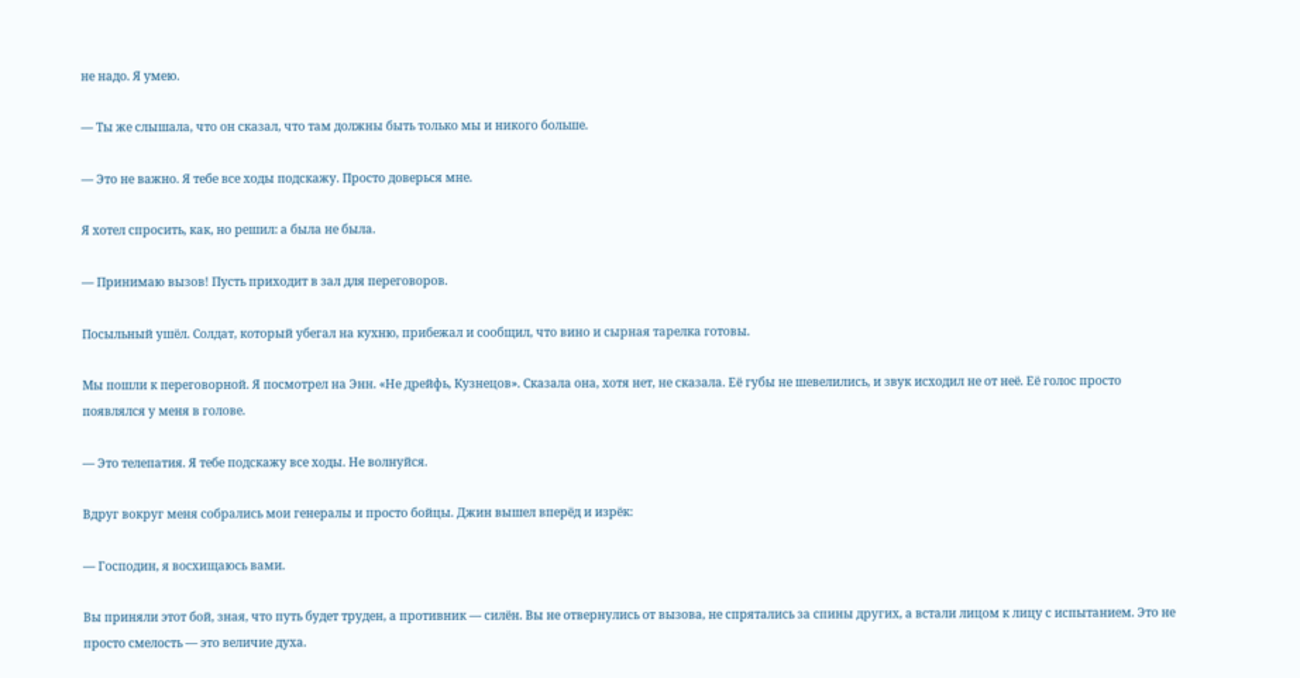не надо. Я умею.

— Ты же слышала, что он сказал, что там должны быть только мы и никого больше.

— Это не важно. Я тебе все ходы подскажу. Просто доверься мне.

Я хотел спросить, как, но решил: а была не была.

— Принимаю вызов! Пусть приходит в зал для переговоров.

Посыльный ушёл. Солдат, который убегал на кухню, прибежал и сообщил, что вино и сырная тарелка готовы.

Мы пошли к переговорной. Я посмотрел на Энн. «Не дрейфь, Кузнецов». Сказала она, хотя нет, не сказала. Её губы не шевелились, и звук исходил не от неё. Её голос просто появлялся у меня в голове.

— Это телепатия. Я тебе подскажу все ходы. Не волнуйся.

Вдруг вокруг меня собрались мои генералы и просто бойцы. Джин вышел вперёд и изрёк:

— Господин, я восхищаюсь вами.

Вы приняли этот бой, зная, что путь будет труден, а противник — силён. Вы не отвернулись от вызова, не спрятались за спины других, а встали лицом к лицу с испытанием. Это не просто смелость — это величие духа.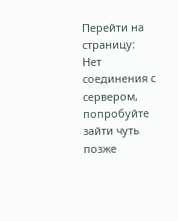Перейти на страницу:
Нет соединения с сервером, попробуйте зайти чуть позже